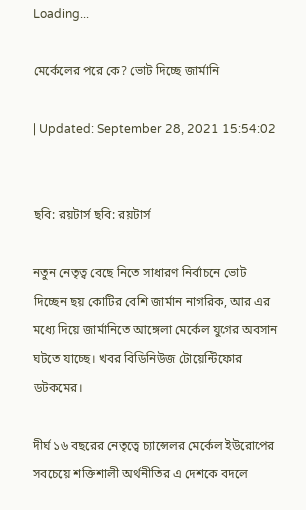Loading...

মের্কেলের পরে কে? ভোট দিচ্ছে জার্মানি

| Updated: September 28, 2021 15:54:02


ছবি: রয়টার্স ছবি: রয়টার্স

নতুন নেতৃত্ব বেছে নিতে সাধারণ নির্বাচনে ভোট দিচ্ছেন ছয় কোটির বেশি জার্মান নাগরিক, আর এর মধ্যে দিয়ে জার্মানিতে আঙ্গেলা মের্কেল যুগের অবসান ঘটতে যাচ্ছে। খবর বিডিনিউজ টোয়েন্টিফোর ডটকমের।

দীর্ঘ ১৬ বছরের নেতৃত্বে চ্যান্সেলর মের্কেল ইউরোপের সবচেয়ে শক্তিশালী অর্থনীতির এ দেশকে বদলে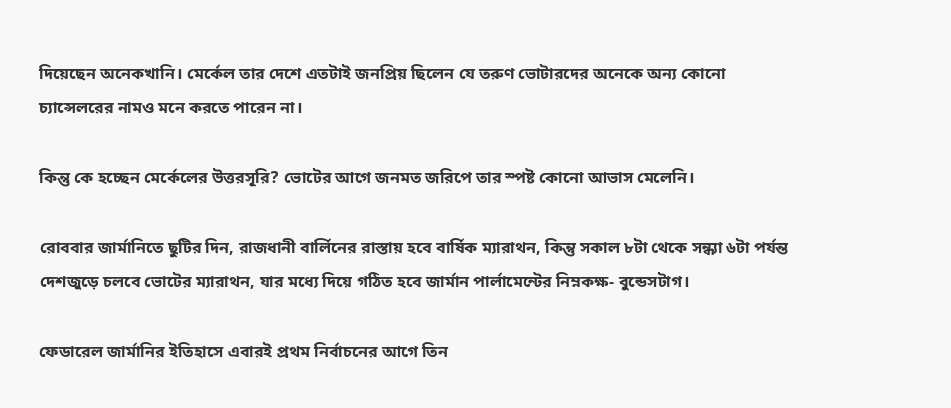দিয়েছেন অনেকখানি। মের্কেল তার দেশে এতটাই জনপ্রিয় ছিলেন যে তরুণ ভোটারদের অনেকে অন্য কোনো চ্যান্সেলরের নামও মনে করতে পারেন না।

কিন্তু কে হচ্ছেন মের্কেলের উত্তরসূরি? ভোটের আগে জনমত জরিপে তার স্পষ্ট কোনো আভাস মেলেনি।

রোববার জার্মানিতে ছুটির দিন, রাজধানী বার্লিনের রাস্তায় হবে বার্ষিক ম্যারাথন, কিন্তু সকাল ৮টা থেকে সন্ধ্যা ৬টা পর্যন্ত দেশজুড়ে চলবে ভোটের ম্যারাথন, যার মধ্যে দিয়ে গঠিত হবে জার্মান পার্লামেন্টের নিম্নকক্ষ- বুন্ডেসটাগ।

ফেডারেল জার্মানির ইতিহাসে এবারই প্রথম নির্বাচনের আগে তিন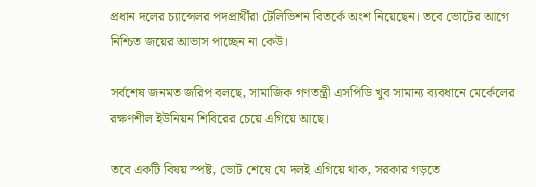প্রধান দলের চ্যান্সেলর পদপ্রার্থীরা টেলিভিশন বিতর্কে অংশ নিয়েছেন। তবে ভোটের আগে নিশ্চিত জয়ের আভাস পাচ্ছেন না কেউ।

সর্বশেষ জনমত জরিপ বলছে, সামাজিক গণতন্ত্রী এসপিডি খুব সামান্য ব্যবধানে মের্কেলের রক্ষণশীল ইউনিয়ন শিবিরের চেয়ে এগিয়ে আছে।

তবে একটি বিষয় স্পষ্ট, ভোট শেষে যে দলই এগিয়ে থাক, সরকার গড়তে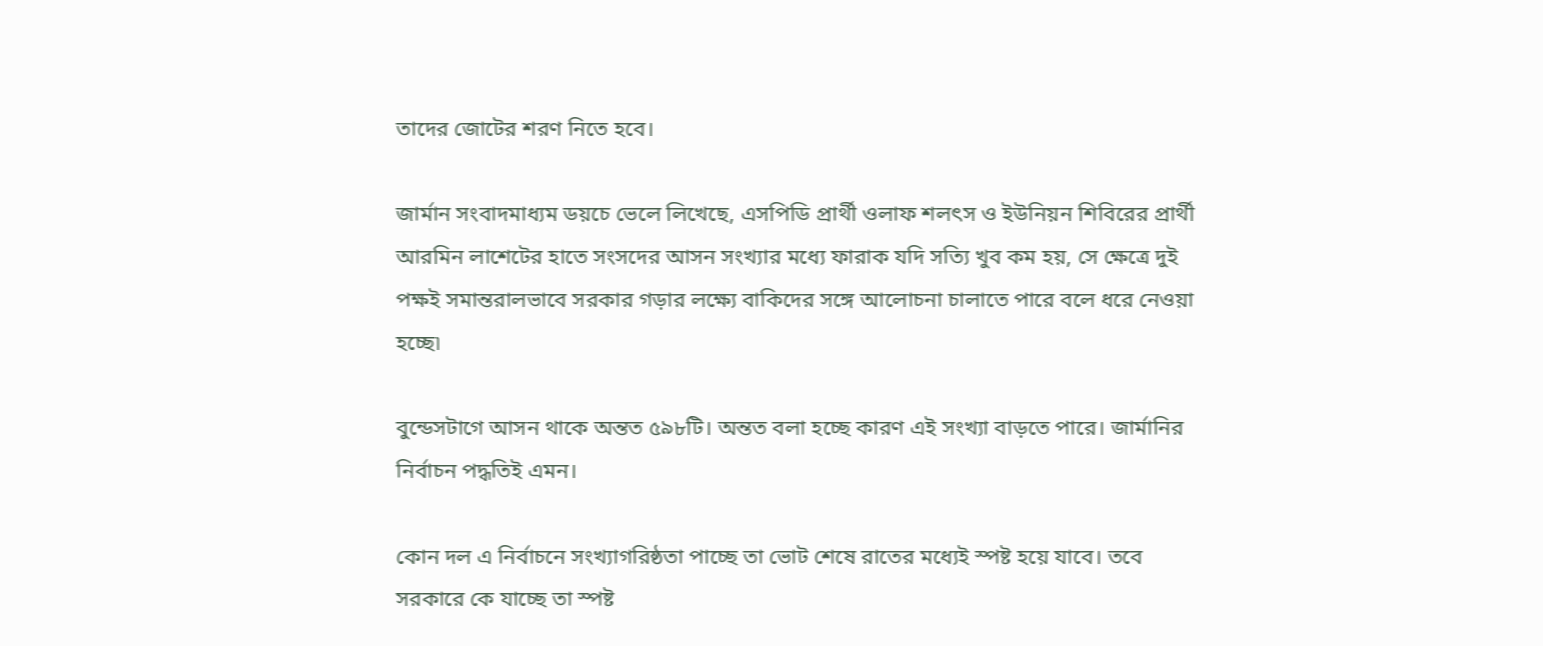তাদের জোটের শরণ নিতে হবে।

জার্মান সংবাদমাধ্যম ডয়চে ভেলে লিখেছে, এসপিডি প্রার্থী ওলাফ শলৎস ও ইউনিয়ন শিবিরের প্রার্থী আরমিন লাশেটের হাতে সংসদের আসন সংখ্যার মধ্যে ফারাক যদি সত্যি খুব কম হয়, সে ক্ষেত্রে দুই পক্ষই সমান্তরালভাবে সরকার গড়ার লক্ষ্যে বাকিদের সঙ্গে আলোচনা চালাতে পারে বলে ধরে নেওয়া হচ্ছে৷

বুন্ডেসটাগে আসন থাকে অন্তত ৫৯৮টি। অন্তত বলা হচ্ছে কারণ এই সংখ্যা বাড়তে পারে। জার্মানির নির্বাচন পদ্ধতিই এমন।

কোন দল এ নির্বাচনে সংখ্যাগরিষ্ঠতা পাচ্ছে তা ভোট শেষে রাতের মধ্যেই স্পষ্ট হয়ে যাবে। তবে সরকারে কে যাচ্ছে তা স্পষ্ট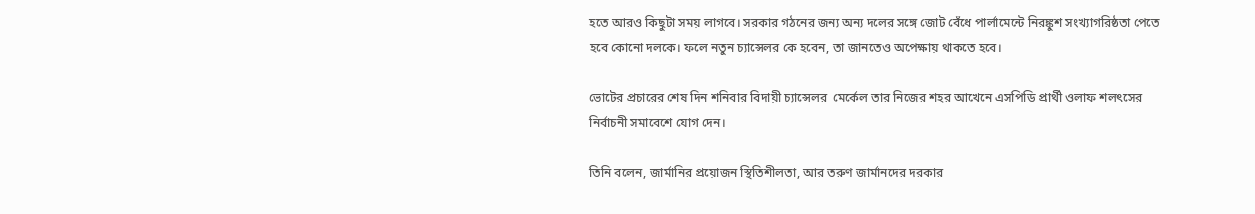হতে আরও কিছুটা সময় লাগবে। সরকার গঠনের জন্য অন্য দলের সঙ্গে জোট বেঁধে পার্লামেন্টে নিরঙ্কুশ সংখ্যাগরিষ্ঠতা পেতে হবে কোনো দলকে। ফলে নতুন চ্যান্সেলর কে হবেন, তা জানতেও অপেক্ষায় থাকতে হবে।

ভোটের প্রচারের শেষ দিন শনিবার বিদায়ী চ্যান্সেলর  মের্কেল তার নিজের শহর আখেনে এসপিডি প্রার্থী ওলাফ শলৎসের নির্বাচনী সমাবেশে যোগ দেন।

তিনি বলেন, জার্মানির প্রয়োজন স্থিতিশীলতা, আর তরুণ জার্মানদের দরকার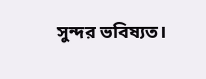সুন্দর ভবিষ্যত।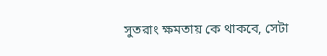সুতরাং ক্ষমতায় কে থাকবে, সেটা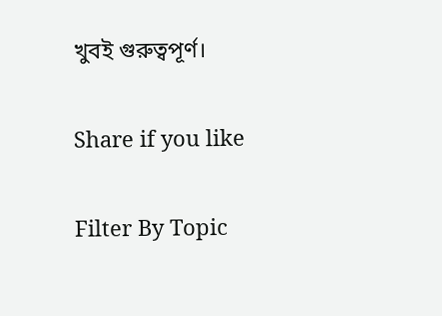খুবই গুরুত্বপূর্ণ।

Share if you like

Filter By Topic